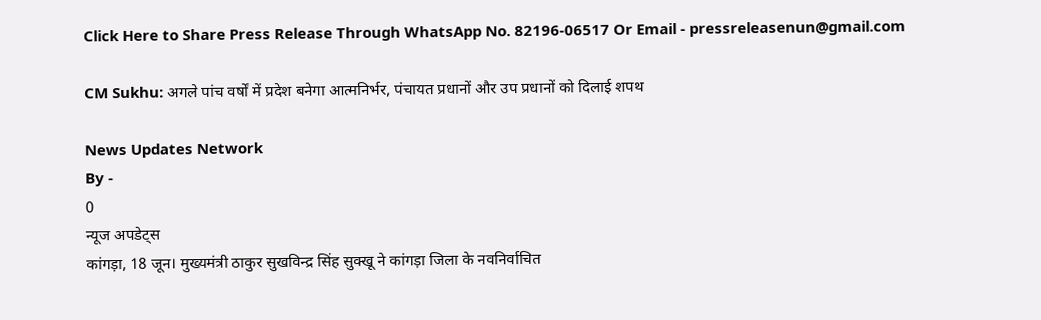Click Here to Share Press Release Through WhatsApp No. 82196-06517 Or Email - pressreleasenun@gmail.com

CM Sukhu: अगले पांच वर्षों में प्रदेश बनेगा आत्मनिर्भर, पंचायत प्रधानों और उप प्रधानों को दिलाई शपथ

News Updates Network
By -
0
न्यूज अपडेट्स
कांगड़ा, 18 जून। मुख्यमंत्री ठाकुर सुखविन्द्र सिंह सुक्खू ने कांगड़ा जिला के नवनिर्वाचित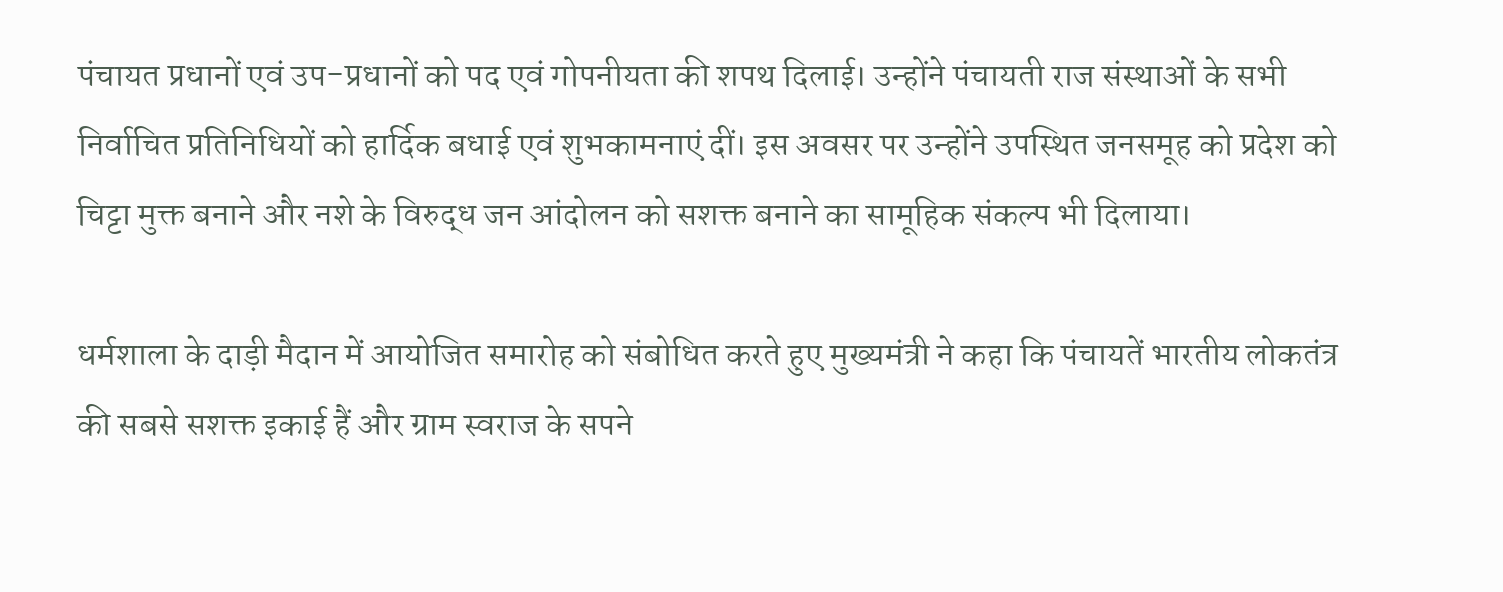पंचायत प्रधानों एवं उप-प्रधानों को पद एवं गोपनीयता की शपथ दिलाई। उन्होंने पंचायती राज संस्थाओं के सभी निर्वाचित प्रतिनिधियों को हार्दिक बधाई एवं शुभकामनाएं दीं। इस अवसर पर उन्होंने उपस्थित जनसमूह को प्रदेश को चिट्टा मुक्त बनाने और नशे के विरुद्ध जन आंदोलन को सशक्त बनाने का सामूहिक संकल्प भी दिलाया।

धर्मशाला के दाड़ी मैदान में आयोजित समारोह को संबोधित करते हुए मुख्यमंत्री ने कहा कि पंचायतें भारतीय लोकतंत्र की सबसे सशक्त इकाई हैं और ग्राम स्वराज के सपने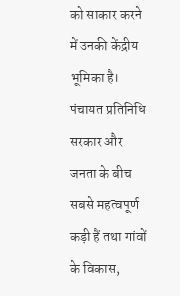को साकार करने में उनकी केंद्रीय भूमिका है। पंचायत प्रतिनिधि सरकार और जनता के बीच सबसे महत्वपूर्ण कड़ी हैं तथा गांवों के विकास,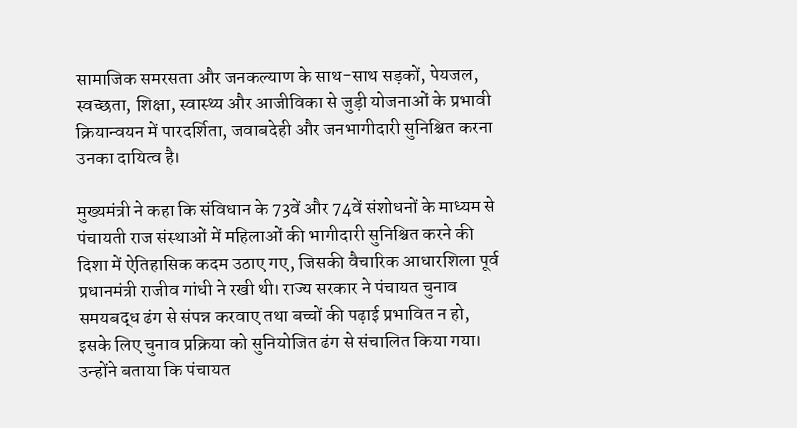सामाजिक समरसता और जनकल्याण के साथ-साथ सड़कों, पेयजल, स्वच्छता, शिक्षा, स्वास्थ्य और आजीविका से जुड़ी योजनाओं के प्रभावी क्रियान्वयन में पारदर्शिता, जवाबदेही और जनभागीदारी सुनिश्चित करना उनका दायित्व है।

मुख्यमंत्री ने कहा कि संविधान के 73वें और 74वें संशोधनों के माध्यम से पंचायती राज संस्थाओं में महिलाओं की भागीदारी सुनिश्चित करने की दिशा में ऐतिहासिक कदम उठाए गए, जिसकी वैचारिक आधारशिला पूर्व प्रधानमंत्री राजीव गांधी ने रखी थी। राज्य सरकार ने पंचायत चुनाव समयबद्ध ढंग से संपन्न करवाए तथा बच्चों की पढ़ाई प्रभावित न हो, इसके लिए चुनाव प्रक्रिया को सुनियोजित ढंग से संचालित किया गया। उन्होंने बताया कि पंचायत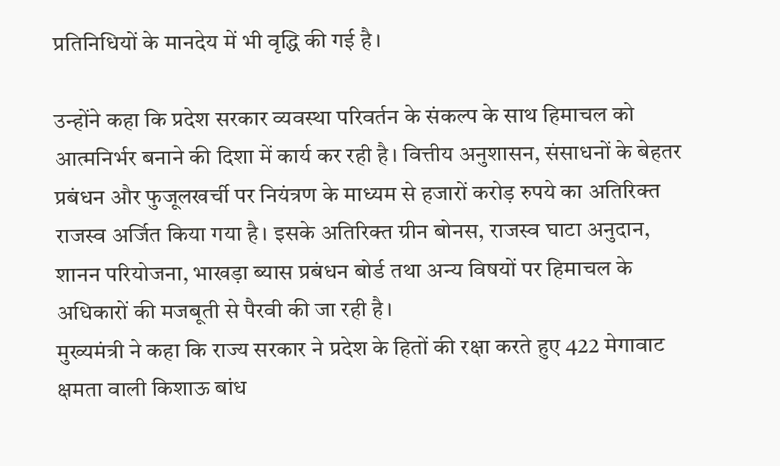प्रतिनिधियों के मानदेय में भी वृद्धि की गई है।

उन्होंने कहा कि प्रदेश सरकार व्यवस्था परिवर्तन के संकल्प के साथ हिमाचल को आत्मनिर्भर बनाने की दिशा में कार्य कर रही है। वित्तीय अनुशासन, संसाधनों के बेहतर प्रबंधन और फुजूलखर्ची पर नियंत्रण के माध्यम से हजारों करोड़ रुपये का अतिरिक्त राजस्व अर्जित किया गया है। इसके अतिरिक्त ग्रीन बोनस, राजस्व घाटा अनुदान, शानन परियोजना, भाखड़ा ब्यास प्रबंधन बोर्ड तथा अन्य विषयों पर हिमाचल के अधिकारों की मजबूती से पैरवी की जा रही है।
मुख्यमंत्री ने कहा कि राज्य सरकार ने प्रदेश के हितों की रक्षा करते हुए 422 मेगावाट क्षमता वाली किशाऊ बांध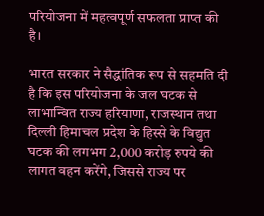परियोजना में महत्वपूर्ण सफलता प्राप्त की है।

भारत सरकार ने सैद्धांतिक रूप से सहमति दी है कि इस परियोजना के जल घटक से लाभान्वित राज्य हरियाणा, राजस्थान तथा दिल्ली हिमाचल प्रदेश के हिस्से के विद्युत घटक की लगभग 2,000 करोड़ रुपये की लागत वहन करेंगे, जिससे राज्य पर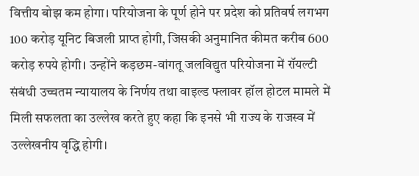वित्तीय बोझ कम होगा। परियोजना के पूर्ण होने पर प्रदेश को प्रतिवर्ष लगभग 100 करोड़ यूनिट बिजली प्राप्त होगी, जिसकी अनुमानित कीमत करीब 600 करोड़ रुपये होगी। उन्होंने कड़छम-वांगतू जलविद्युत परियोजना में रॉयल्टी संबंधी उच्चतम न्यायालय के निर्णय तथा वाइल्ड फ्लावर हॉल होटल मामले में मिली सफलता का उल्लेख करते हुए कहा कि इनसे भी राज्य के राजस्व में उल्लेखनीय वृद्धि होगी।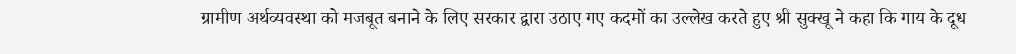ग्रामीण अर्थव्यवस्था को मजबूत बनाने के लिए सरकार द्वारा उठाए गए कदमों का उल्लेख करते हुए श्री सुक्खू ने कहा कि गाय के दूध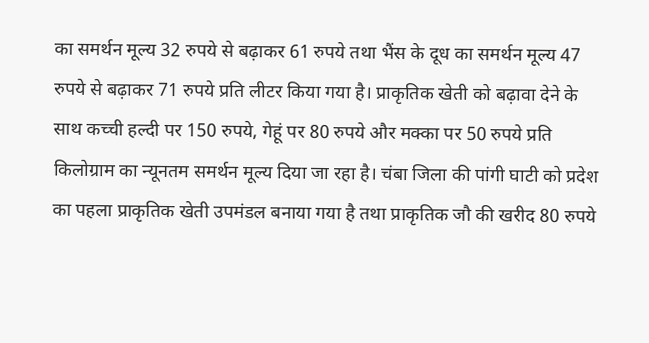का समर्थन मूल्य 32 रुपये से बढ़ाकर 61 रुपये तथा भैंस के दूध का समर्थन मूल्य 47 रुपये से बढ़ाकर 71 रुपये प्रति लीटर किया गया है। प्राकृतिक खेती को बढ़ावा देने के साथ कच्ची हल्दी पर 150 रुपये, गेहूं पर 80 रुपये और मक्का पर 50 रुपये प्रति किलोग्राम का न्यूनतम समर्थन मूल्य दिया जा रहा है। चंबा जिला की पांगी घाटी को प्रदेश का पहला प्राकृतिक खेती उपमंडल बनाया गया है तथा प्राकृतिक जौ की खरीद 80 रुपये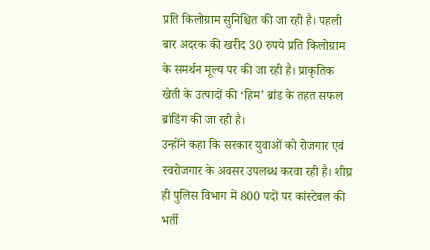प्रति किलोग्राम सुनिश्चित की जा रही है। पहली बार अदरक की खरीद 30 रुपये प्रति किलोग्राम के समर्थन मूल्य पर की जा रही है। प्राकृतिक खेती के उत्पादों की ‘हिम’ ब्रांड के तहत सफल ब्रांडिंग की जा रही है।
उन्होंने कहा कि सरकार युवाओं को रोजगार एवं स्वरोजगार के अवसर उपलब्ध करवा रही है। शीघ्र ही पुलिस विभाग में 800 पदों पर कांस्टेबल की भर्ती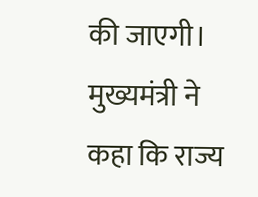की जाएगी।  मुख्यमंत्री ने कहा कि राज्य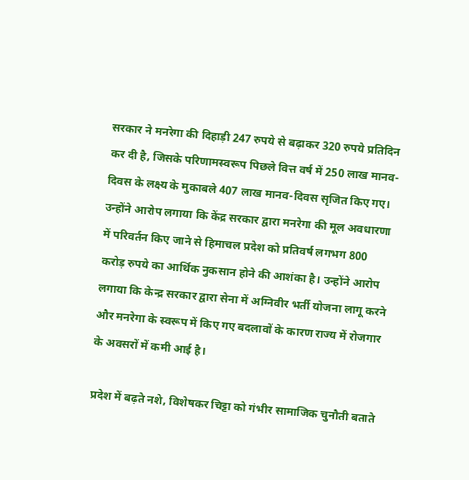सरकार ने मनरेगा की दिहाड़ी 247 रुपये से बढ़ाकर 320 रुपये प्रतिदिन कर दी है, जिसके परिणामस्वरूप पिछले वित्त वर्ष में 250 लाख मानव-दिवस के लक्ष्य के मुकाबले 407 लाख मानव-दिवस सृजित किए गए। उन्होंने आरोप लगाया कि केंद्र सरकार द्वारा मनरेगा की मूल अवधारणा में परिवर्तन किए जाने से हिमाचल प्रदेश को प्रतिवर्ष लगभग 800 करोड़ रुपये का आर्थिक नुकसान होने की आशंका है। उन्होंने आरोप लगाया कि केन्द्र सरकार द्वारा सेना में अग्निवीर भर्ती योजना लागू करने और मनरेगा के स्वरूप में किए गए बदलावों के कारण राज्य में रोजगार के अवसरों में कमी आई है।

प्रदेश में बढ़ते नशे, विशेषकर चिट्टा को गंभीर सामाजिक चुनौती बताते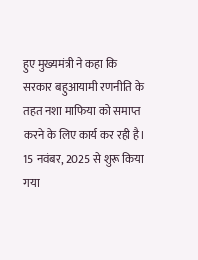हुए मुख्यमंत्री ने कहा कि सरकार बहुआयामी रणनीति के तहत नशा माफिया को समाप्त करने के लिए कार्य कर रही है। 15 नवंबर, 2025 से शुरू किया गया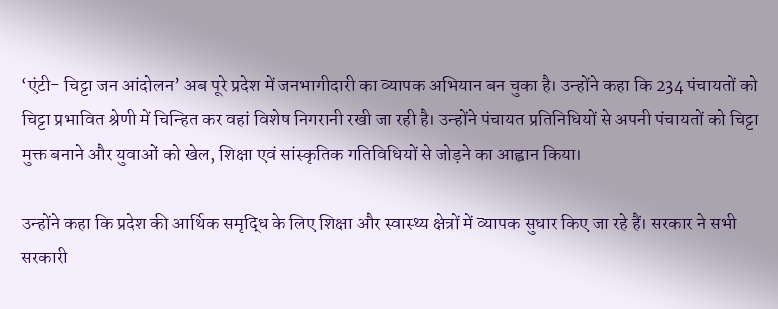‘एंटी- चिट्टा जन आंदोलन’ अब पूरे प्रदेश में जनभागीदारी का व्यापक अभियान बन चुका है। उन्होंने कहा कि 234 पंचायतों को चिट्टा प्रभावित श्रेणी में चिन्हित कर वहां विशेष निगरानी रखी जा रही है। उन्होंने पंचायत प्रतिनिधियों से अपनी पंचायतों को चिट्टा मुक्त बनाने और युवाओं को खेल, शिक्षा एवं सांस्कृतिक गतिविधियों से जोड़ने का आह्वान किया।

उन्होंने कहा कि प्रदेश की आर्थिक समृद्धि के लिए शिक्षा और स्वास्थ्य क्षेत्रों में व्यापक सुधार किए जा रहे हैं। सरकार ने सभी सरकारी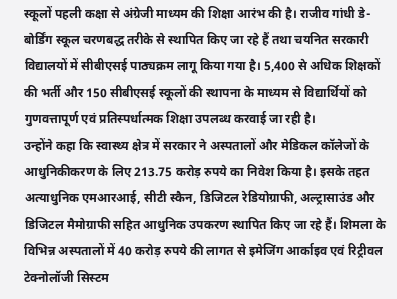स्कूलों पहली कक्षा से अंग्रेजी माध्यम की शिक्षा आरंभ की है। राजीव गांधी डे-बोर्डिंग स्कूल चरणबद्ध तरीके से स्थापित किए जा रहे हैं तथा चयनित सरकारी विद्यालयों में सीबीएसई पाठ्यक्रम लागू किया गया है। 5,400 से अधिक शिक्षकों की भर्ती और 150 सीबीएसई स्कूलों की स्थापना के माध्यम से विद्यार्थियों को गुणवत्तापूर्ण एवं प्रतिस्पर्धात्मक शिक्षा उपलब्ध करवाई जा रही है।
उन्होंने कहा कि स्वास्थ्य क्षेत्र में सरकार ने अस्पतालों और मेडिकल कॉलेजों के आधुनिकीकरण के लिए 213.75 करोड़ रुपये का निवेश किया है। इसके तहत अत्याधुनिक एमआरआई, सीटी स्कैन, डिजिटल रेडियोग्राफी, अल्ट्रासाउंड और डिजिटल मैमोग्राफी सहित आधुनिक उपकरण स्थापित किए जा रहे हैं। शिमला के विभिन्न अस्पतालों में 40 करोड़ रुपये की लागत से इमेजिंग आर्काइव एवं रिट्रीवल टेक्नोलॉजी सिस्टम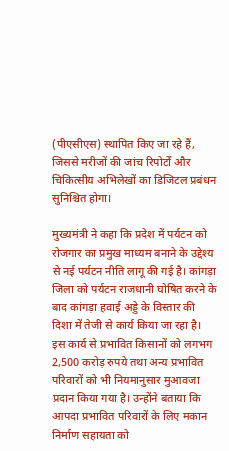(पीएसीएस) स्थापित किए जा रहे हैं, जिससे मरीजों की जांच रिपोर्टों और चिकित्सीय अभिलेखों का डिजिटल प्रबंधन सुनिश्चित होगा।

मुख्यमंत्री ने कहा कि प्रदेश में पर्यटन को रोजगार का प्रमुख माध्यम बनाने के उद्देश्य से नई पर्यटन नीति लागू की गई है। कांगड़ा जिला को पर्यटन राजधानी घोषित करने के बाद कांगड़ा हवाई अड्डे के विस्तार की दिशा में तेजी से कार्य किया जा रहा है। इस कार्य से प्रभावित किसानों को लगभग 2,500 करोड़ रुपये तथा अन्य प्रभावित परिवारों को भी नियमानुसार मुआवजा प्रदान किया गया है। उन्होंने बताया कि आपदा प्रभावित परिवारों के लिए मकान निर्माण सहायता को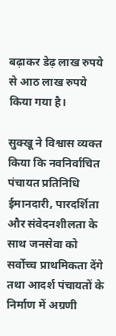बढ़ाकर डेढ़ लाख रुपये से आठ लाख रुपये किया गया है।

सुक्खू ने विश्वास व्यक्त किया कि नवनिर्वाचित पंचायत प्रतिनिधि ईमानदारी, पारदर्शिता और संवेदनशीलता के साथ जनसेवा को सर्वोच्च प्राथमिकता देंगे तथा आदर्श पंचायतों के निर्माण में अग्रणी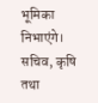भूमिका निभाएंगे।  सचिव, कृषि तथा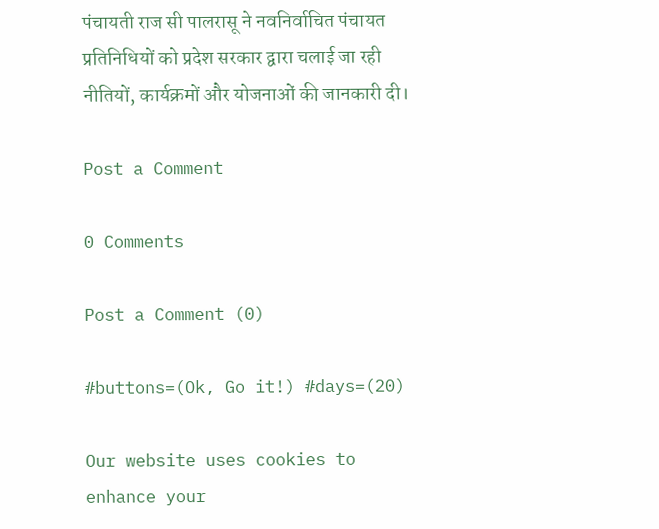पंचायती राज सी पालरासू ने नवनिर्वाचित पंचायत प्रतिनिधियों को प्रदेश सरकार द्वारा चलाई जा रही नीतियों, कार्यक्रमों और योजनाओं की जानकारी दी।

Post a Comment

0 Comments

Post a Comment (0)

#buttons=(Ok, Go it!) #days=(20)

Our website uses cookies to enhance your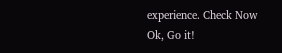experience. Check Now
Ok, Go it!